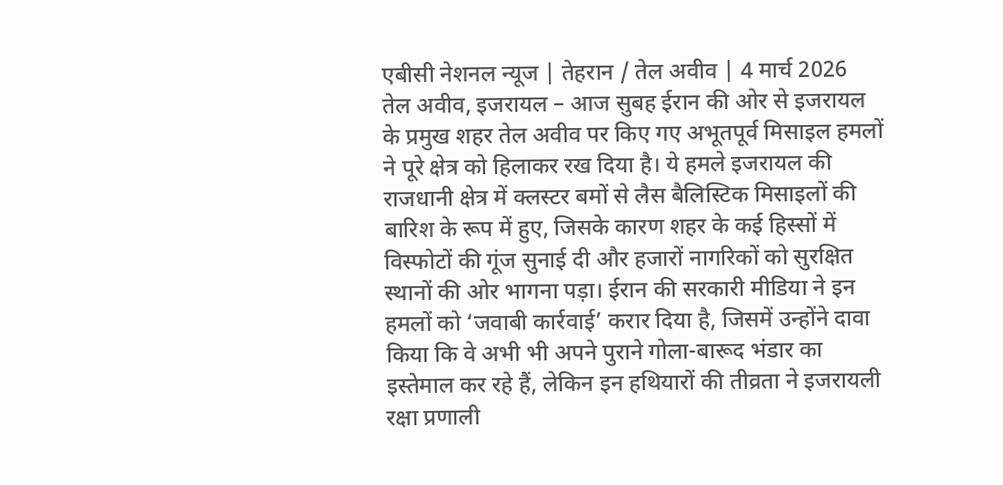एबीसी नेशनल न्यूज | तेहरान / तेल अवीव | 4 मार्च 2026
तेल अवीव, इजरायल – आज सुबह ईरान की ओर से इजरायल के प्रमुख शहर तेल अवीव पर किए गए अभूतपूर्व मिसाइल हमलों ने पूरे क्षेत्र को हिलाकर रख दिया है। ये हमले इजरायल की राजधानी क्षेत्र में क्लस्टर बमों से लैस बैलिस्टिक मिसाइलों की बारिश के रूप में हुए, जिसके कारण शहर के कई हिस्सों में विस्फोटों की गूंज सुनाई दी और हजारों नागरिकों को सुरक्षित स्थानों की ओर भागना पड़ा। ईरान की सरकारी मीडिया ने इन हमलों को ‘जवाबी कार्रवाई’ करार दिया है, जिसमें उन्होंने दावा किया कि वे अभी भी अपने पुराने गोला-बारूद भंडार का इस्तेमाल कर रहे हैं, लेकिन इन हथियारों की तीव्रता ने इजरायली रक्षा प्रणाली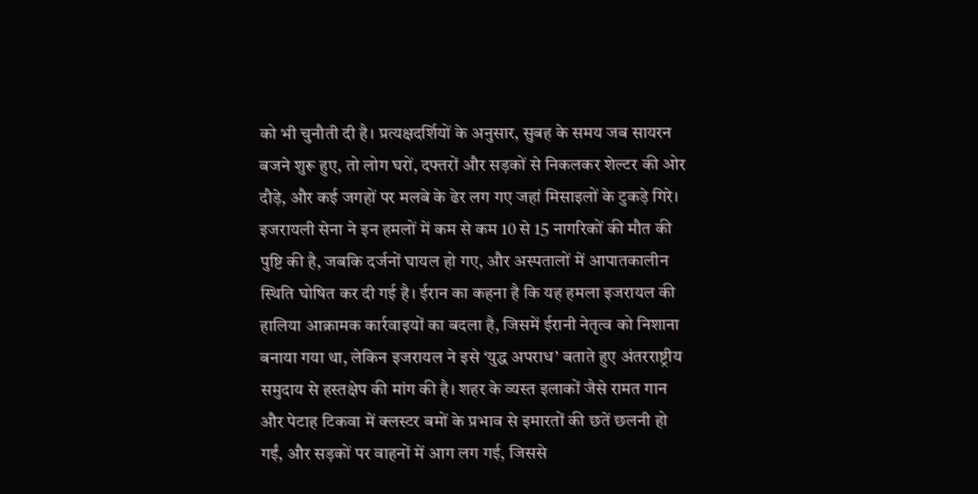को भी चुनौती दी है। प्रत्यक्षदर्शियों के अनुसार, सुबह के समय जब सायरन बजने शुरू हुए, तो लोग घरों, दफ्तरों और सड़कों से निकलकर शेल्टर की ओर दौड़े, और कई जगहों पर मलबे के ढेर लग गए जहां मिसाइलों के टुकड़े गिरे। इजरायली सेना ने इन हमलों में कम से कम 10 से 15 नागरिकों की मौत की पुष्टि की है, जबकि दर्जनों घायल हो गए, और अस्पतालों में आपातकालीन स्थिति घोषित कर दी गई है। ईरान का कहना है कि यह हमला इजरायल की हालिया आक्रामक कार्रवाइयों का बदला है, जिसमें ईरानी नेतृत्व को निशाना बनाया गया था, लेकिन इजरायल ने इसे ‘युद्ध अपराध’ बताते हुए अंतरराष्ट्रीय समुदाय से हस्तक्षेप की मांग की है। शहर के व्यस्त इलाकों जैसे रामत गान और पेटाह टिकवा में क्लस्टर बमों के प्रभाव से इमारतों की छतें छलनी हो गईं, और सड़कों पर वाहनों में आग लग गई, जिससे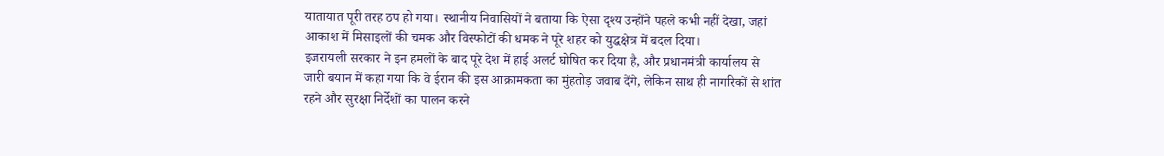यातायात पूरी तरह ठप हो गया। स्थानीय निवासियों ने बताया कि ऐसा दृश्य उन्होंने पहले कभी नहीं देखा, जहां आकाश में मिसाइलों की चमक और विस्फोटों की धमक ने पूरे शहर को युद्धक्षेत्र में बदल दिया।
इजरायली सरकार ने इन हमलों के बाद पूरे देश में हाई अलर्ट घोषित कर दिया है, और प्रधानमंत्री कार्यालय से जारी बयान में कहा गया कि वे ईरान की इस आक्रामकता का मुंहतोड़ जवाब देंगे, लेकिन साथ ही नागरिकों से शांत रहने और सुरक्षा निर्देशों का पालन करने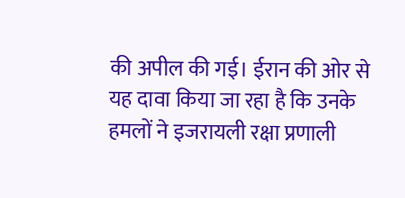की अपील की गई। ईरान की ओर से यह दावा किया जा रहा है कि उनके हमलों ने इजरायली रक्षा प्रणाली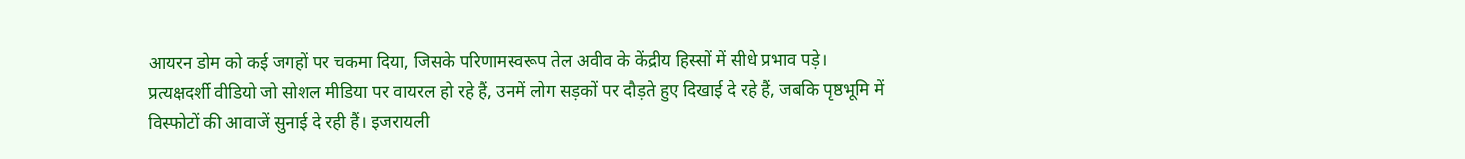आयरन डोम को कई जगहों पर चकमा दिया, जिसके परिणामस्वरूप तेल अवीव के केंद्रीय हिस्सों में सीधे प्रभाव पड़े। प्रत्यक्षदर्शी वीडियो जो सोशल मीडिया पर वायरल हो रहे हैं, उनमें लोग सड़कों पर दौड़ते हुए दिखाई दे रहे हैं, जबकि पृष्ठभूमि में विस्फोटों की आवाजें सुनाई दे रही हैं। इजरायली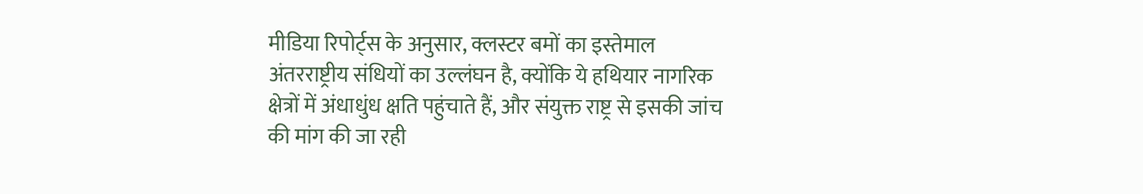मीडिया रिपोर्ट्स के अनुसार, क्लस्टर बमों का इस्तेमाल अंतरराष्ट्रीय संधियों का उल्लंघन है, क्योंकि ये हथियार नागरिक क्षेत्रों में अंधाधुंध क्षति पहुंचाते हैं, और संयुक्त राष्ट्र से इसकी जांच की मांग की जा रही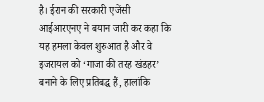है। ईरान की सरकारी एजेंसी आईआरएनए ने बयान जारी कर कहा कि यह हमला केवल शुरुआत है और वे इजरायल को ‘गाजा की तरह खंडहर’ बनाने के लिए प्रतिबद्ध हैं, हालांकि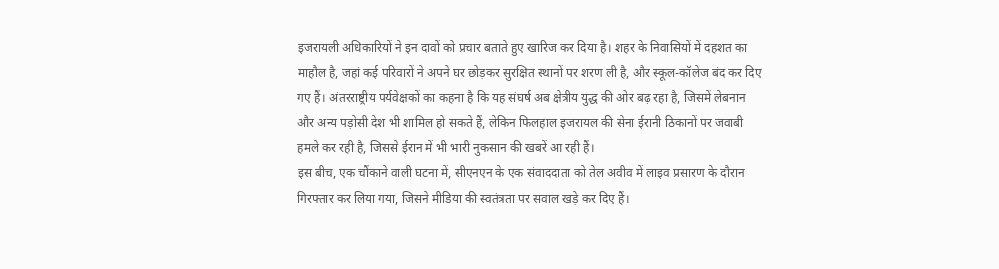इजरायली अधिकारियों ने इन दावों को प्रचार बताते हुए खारिज कर दिया है। शहर के निवासियों में दहशत का माहौल है, जहां कई परिवारों ने अपने घर छोड़कर सुरक्षित स्थानों पर शरण ली है, और स्कूल-कॉलेज बंद कर दिए गए हैं। अंतरराष्ट्रीय पर्यवेक्षकों का कहना है कि यह संघर्ष अब क्षेत्रीय युद्ध की ओर बढ़ रहा है, जिसमें लेबनान और अन्य पड़ोसी देश भी शामिल हो सकते हैं, लेकिन फिलहाल इजरायल की सेना ईरानी ठिकानों पर जवाबी हमले कर रही है, जिससे ईरान में भी भारी नुकसान की खबरें आ रही हैं।
इस बीच, एक चौंकाने वाली घटना में, सीएनएन के एक संवाददाता को तेल अवीव में लाइव प्रसारण के दौरान गिरफ्तार कर लिया गया, जिसने मीडिया की स्वतंत्रता पर सवाल खड़े कर दिए हैं।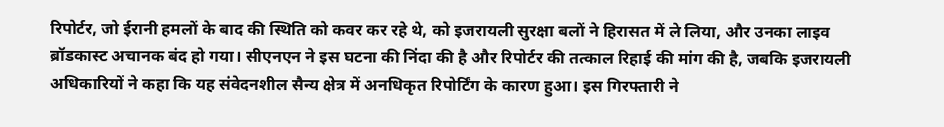रिपोर्टर, जो ईरानी हमलों के बाद की स्थिति को कवर कर रहे थे, को इजरायली सुरक्षा बलों ने हिरासत में ले लिया, और उनका लाइव ब्रॉडकास्ट अचानक बंद हो गया। सीएनएन ने इस घटना की निंदा की है और रिपोर्टर की तत्काल रिहाई की मांग की है, जबकि इजरायली अधिकारियों ने कहा कि यह संवेदनशील सैन्य क्षेत्र में अनधिकृत रिपोर्टिंग के कारण हुआ। इस गिरफ्तारी ने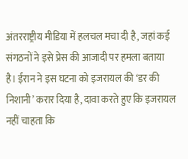अंतरराष्ट्रीय मीडिया में हलचल मचा दी है, जहां कई संगठनों ने इसे प्रेस की आजादी पर हमला बताया है। ईरान ने इस घटना को इजरायल की ‘डर की निशानी’ करार दिया है, दावा करते हुए कि इजरायल नहीं चाहता कि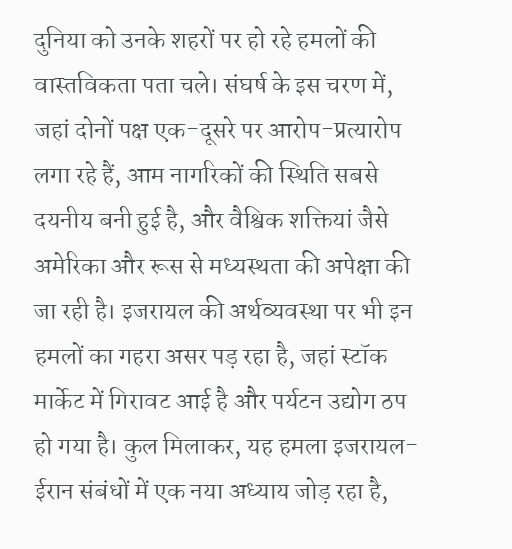दुनिया को उनके शहरों पर हो रहे हमलों की वास्तविकता पता चले। संघर्ष के इस चरण में, जहां दोनों पक्ष एक-दूसरे पर आरोप-प्रत्यारोप लगा रहे हैं, आम नागरिकों की स्थिति सबसे दयनीय बनी हुई है, और वैश्विक शक्तियां जैसे अमेरिका और रूस से मध्यस्थता की अपेक्षा की जा रही है। इजरायल की अर्थव्यवस्था पर भी इन हमलों का गहरा असर पड़ रहा है, जहां स्टॉक मार्केट में गिरावट आई है और पर्यटन उद्योग ठप हो गया है। कुल मिलाकर, यह हमला इजरायल-ईरान संबंधों में एक नया अध्याय जोड़ रहा है,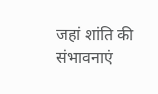जहां शांति की संभावनाएं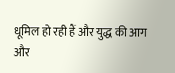धूमिल हो रही हैं और युद्ध की आग और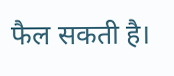फैल सकती है।